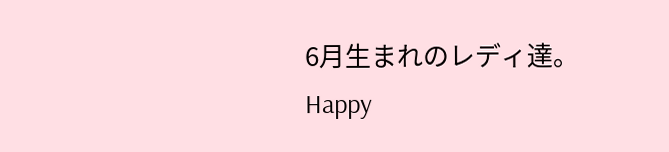6月生まれのレディ達。
Happy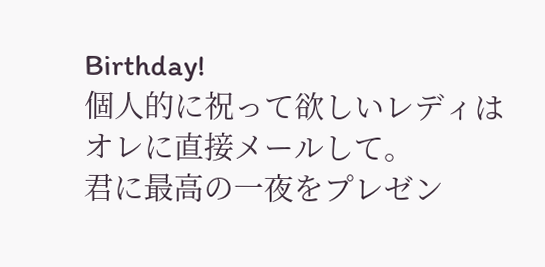Birthday!
個人的に祝って欲しいレディは
オレに直接メールして。
君に最高の一夜をプレゼン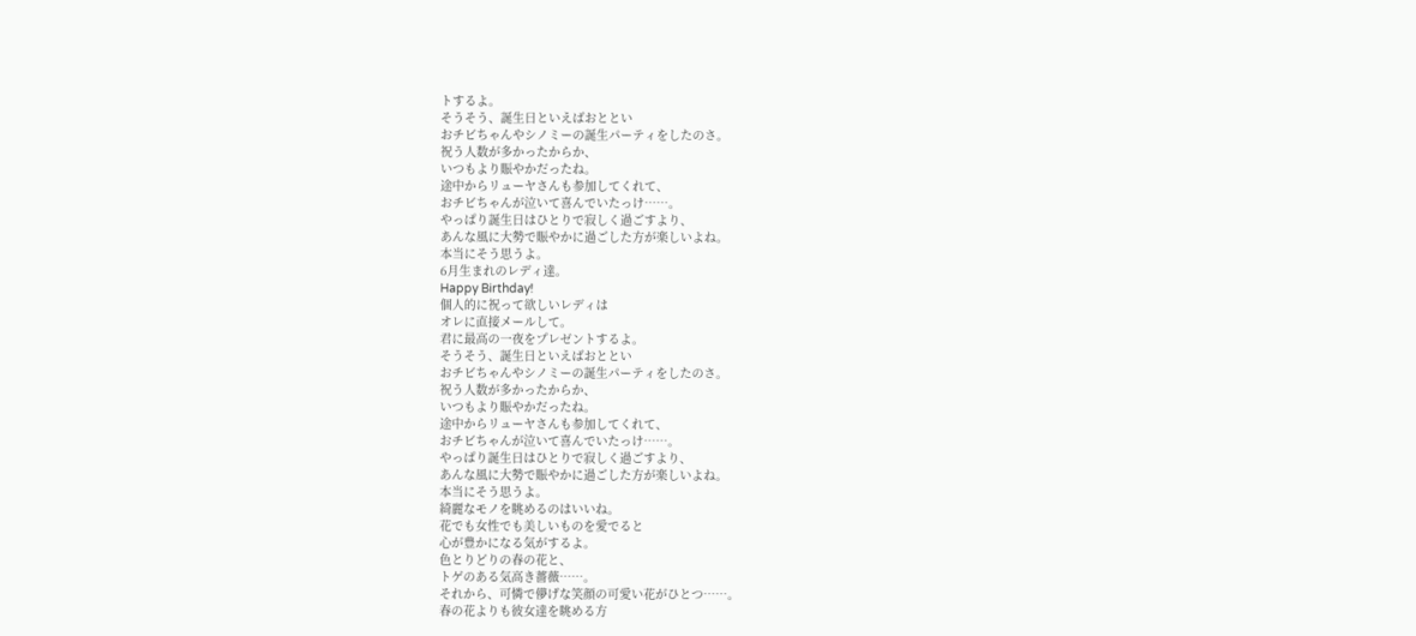トするよ。
そうそう、誕生日といえばおととい
おチビちゃんやシノミーの誕生パーティをしたのさ。
祝う人数が多かったからか、
いつもより賑やかだったね。
途中からリューヤさんも参加してくれて、
おチビちゃんが泣いて喜んでいたっけ……。
やっぱり誕生日はひとりで寂しく過ごすより、
あんな風に大勢で賑やかに過ごした方が楽しいよね。
本当にそう思うよ。
6月生まれのレディ達。
Happy Birthday!
個人的に祝って欲しいレディは
オレに直接メールして。
君に最高の一夜をプレゼントするよ。
そうそう、誕生日といえばおととい
おチビちゃんやシノミーの誕生パーティをしたのさ。
祝う人数が多かったからか、
いつもより賑やかだったね。
途中からリューヤさんも参加してくれて、
おチビちゃんが泣いて喜んでいたっけ……。
やっぱり誕生日はひとりで寂しく過ごすより、
あんな風に大勢で賑やかに過ごした方が楽しいよね。
本当にそう思うよ。
綺麗なモノを眺めるのはいいね。
花でも女性でも美しいものを愛でると
心が豊かになる気がするよ。
色とりどりの春の花と、
トゲのある気高き薔薇……。
それから、可憐で儚げな笑顔の可愛い花がひとつ……。
春の花よりも彼女達を眺める方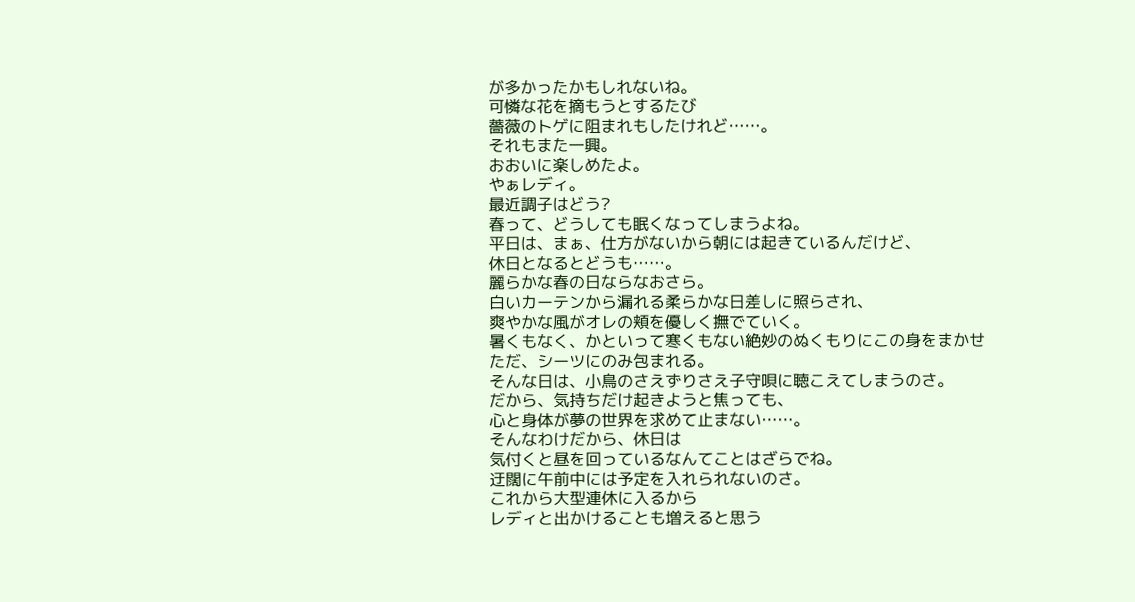が多かったかもしれないね。
可憐な花を摘もうとするたび
薔薇のトゲに阻まれもしたけれど……。
それもまた一興。
おおいに楽しめたよ。
やぁレディ。
最近調子はどう?
春って、どうしても眠くなってしまうよね。
平日は、まぁ、仕方がないから朝には起きているんだけど、
休日となるとどうも……。
麗らかな春の日ならなおさら。
白いカーテンから漏れる柔らかな日差しに照らされ、
爽やかな風がオレの頬を優しく撫でていく。
暑くもなく、かといって寒くもない絶妙のぬくもりにこの身をまかせ
ただ、シーツにのみ包まれる。
そんな日は、小鳥のさえずりさえ子守唄に聴こえてしまうのさ。
だから、気持ちだけ起きようと焦っても、
心と身体が夢の世界を求めて止まない……。
そんなわけだから、休日は
気付くと昼を回っているなんてことはざらでね。
迂闊に午前中には予定を入れられないのさ。
これから大型連休に入るから
レディと出かけることも増えると思う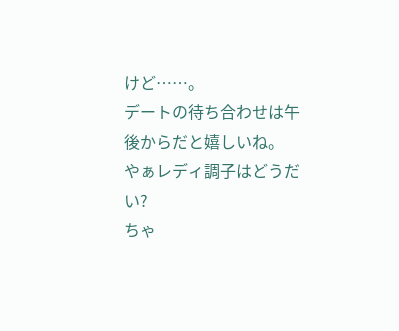けど……。
デートの待ち合わせは午後からだと嬉しいね。
やぁレディ調子はどうだい?
ちゃ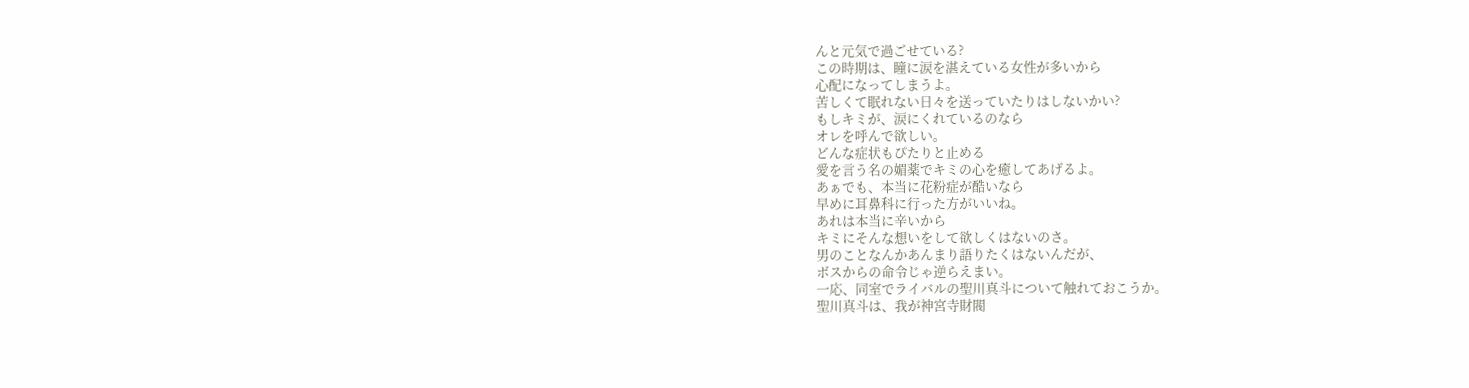んと元気で過ごせている?
この時期は、瞳に涙を湛えている女性が多いから
心配になってしまうよ。
苦しくて眠れない日々を送っていたりはしないかい?
もしキミが、涙にくれているのなら
オレを呼んで欲しい。
どんな症状もぴたりと止める
愛を言う名の媚薬でキミの心を癒してあげるよ。
あぁでも、本当に花粉症が酷いなら
早めに耳鼻科に行った方がいいね。
あれは本当に辛いから
キミにそんな想いをして欲しくはないのさ。
男のことなんかあんまり語りたくはないんだが、
ボスからの命令じゃ逆らえまい。
一応、同室でライバルの聖川真斗について触れておこうか。
聖川真斗は、我が神宮寺財閥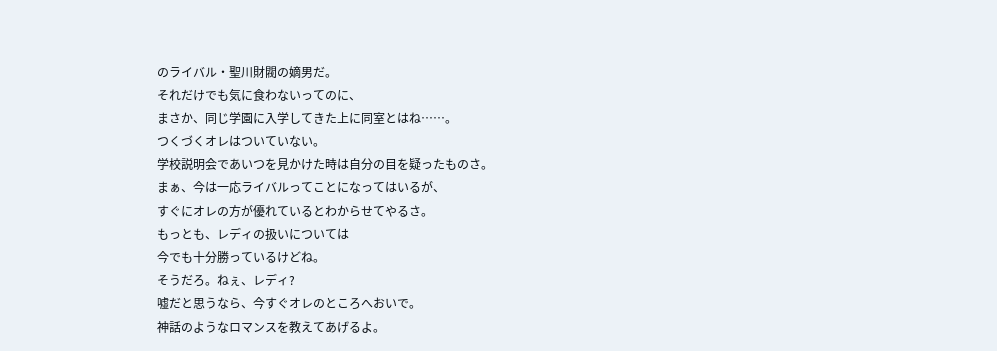のライバル・聖川財閥の嫡男だ。
それだけでも気に食わないってのに、
まさか、同じ学園に入学してきた上に同室とはね……。
つくづくオレはついていない。
学校説明会であいつを見かけた時は自分の目を疑ったものさ。
まぁ、今は一応ライバルってことになってはいるが、
すぐにオレの方が優れているとわからせてやるさ。
もっとも、レディの扱いについては
今でも十分勝っているけどね。
そうだろ。ねぇ、レディ?
嘘だと思うなら、今すぐオレのところへおいで。
神話のようなロマンスを教えてあげるよ。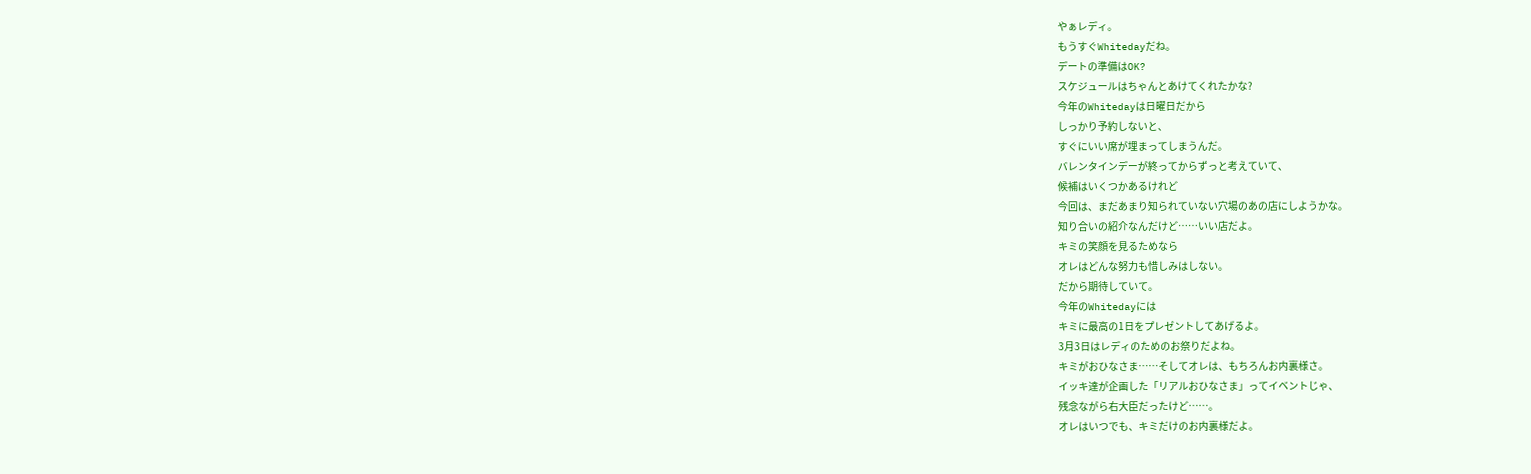やぁレディ。
もうすぐWhitedayだね。
デートの準備はOK?
スケジュールはちゃんとあけてくれたかな?
今年のWhitedayは日曜日だから
しっかり予約しないと、
すぐにいい席が埋まってしまうんだ。
バレンタインデーが終ってからずっと考えていて、
候補はいくつかあるけれど
今回は、まだあまり知られていない穴場のあの店にしようかな。
知り合いの紹介なんだけど……いい店だよ。
キミの笑顔を見るためなら
オレはどんな努力も惜しみはしない。
だから期待していて。
今年のWhitedayには
キミに最高の1日をプレゼントしてあげるよ。
3月3日はレディのためのお祭りだよね。
キミがおひなさま……そしてオレは、もちろんお内裏様さ。
イッキ達が企画した「リアルおひなさま」ってイベントじゃ、
残念ながら右大臣だったけど……。
オレはいつでも、キミだけのお内裏様だよ。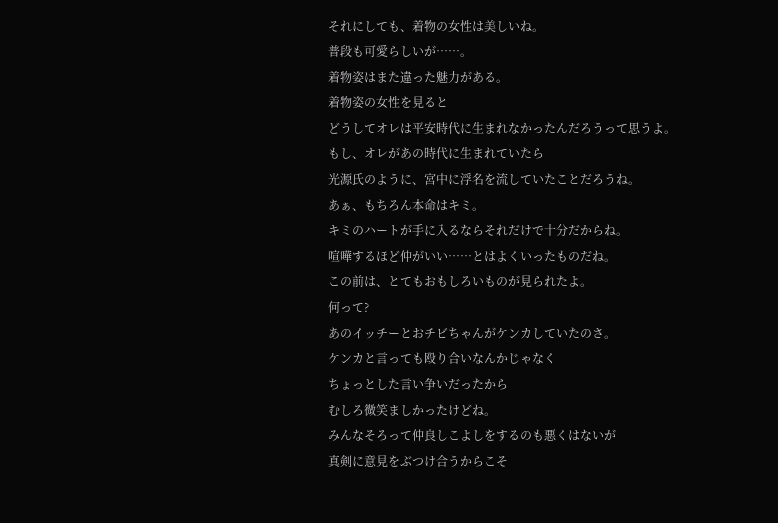それにしても、着物の女性は美しいね。
普段も可愛らしいが……。
着物姿はまた違った魅力がある。
着物姿の女性を見ると
どうしてオレは平安時代に生まれなかったんだろうって思うよ。
もし、オレがあの時代に生まれていたら
光源氏のように、宮中に浮名を流していたことだろうね。
あぁ、もちろん本命はキミ。
キミのハートが手に入るならそれだけで十分だからね。
喧嘩するほど仲がいい……とはよくいったものだね。
この前は、とてもおもしろいものが見られたよ。
何って?
あのイッチーとおチビちゃんがケンカしていたのさ。
ケンカと言っても殴り合いなんかじゃなく
ちょっとした言い争いだったから
むしろ微笑ましかったけどね。
みんなそろって仲良しこよしをするのも悪くはないが
真剣に意見をぶつけ合うからこそ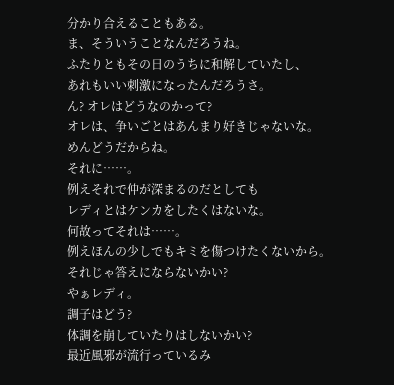分かり合えることもある。
ま、そういうことなんだろうね。
ふたりともその日のうちに和解していたし、
あれもいい刺激になったんだろうさ。
ん? オレはどうなのかって?
オレは、争いごとはあんまり好きじゃないな。
めんどうだからね。
それに……。
例えそれで仲が深まるのだとしても
レディとはケンカをしたくはないな。
何故ってそれは……。
例えほんの少しでもキミを傷つけたくないから。
それじゃ答えにならないかい?
やぁレディ。
調子はどう?
体調を崩していたりはしないかい?
最近風邪が流行っているみ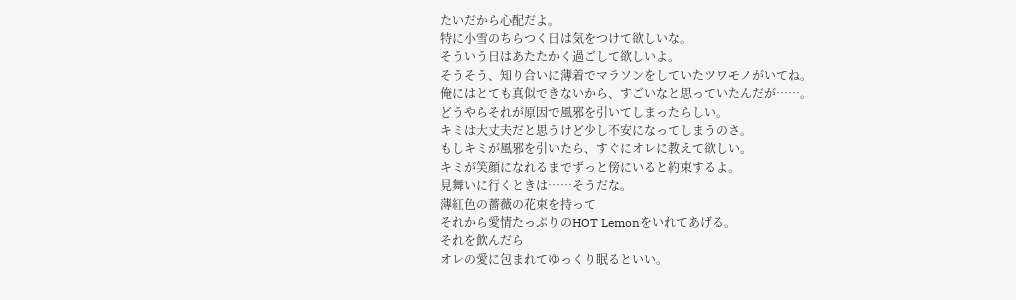たいだから心配だよ。
特に小雪のちらつく日は気をつけて欲しいな。
そういう日はあたたかく過ごして欲しいよ。
そうそう、知り合いに薄着でマラソンをしていたツワモノがいてね。
俺にはとても真似できないから、すごいなと思っていたんだが……。
どうやらそれが原因で風邪を引いてしまったらしい。
キミは大丈夫だと思うけど少し不安になってしまうのさ。
もしキミが風邪を引いたら、すぐにオレに教えて欲しい。
キミが笑顔になれるまでずっと傍にいると約束するよ。
見舞いに行くときは……そうだな。
薄紅色の薔薇の花束を持って
それから愛情たっぷりのHOT Lemonをいれてあげる。
それを飲んだら
オレの愛に包まれてゆっくり眠るといい。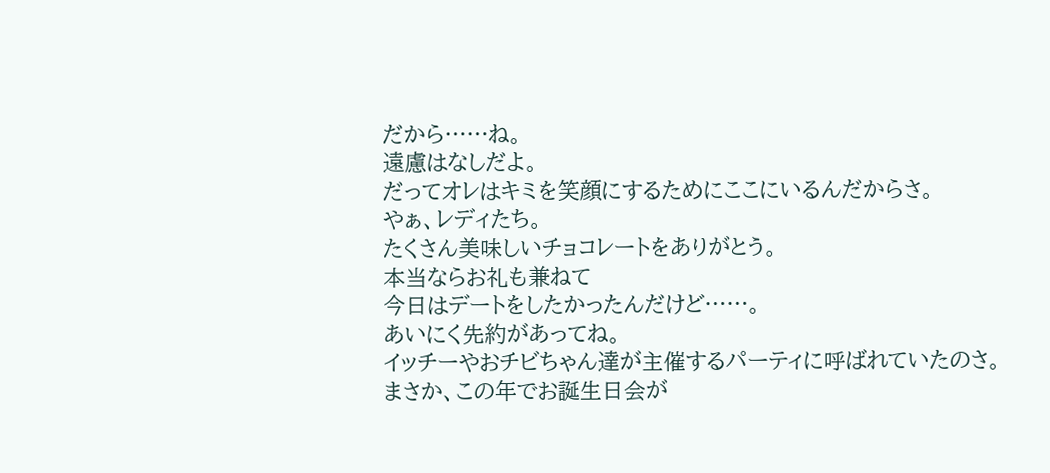だから……ね。
遠慮はなしだよ。
だってオレはキミを笑顔にするためにここにいるんだからさ。
やぁ、レディたち。
たくさん美味しいチョコレートをありがとう。
本当ならお礼も兼ねて
今日はデートをしたかったんだけど……。
あいにく先約があってね。
イッチーやおチビちゃん達が主催するパーティに呼ばれていたのさ。
まさか、この年でお誕生日会が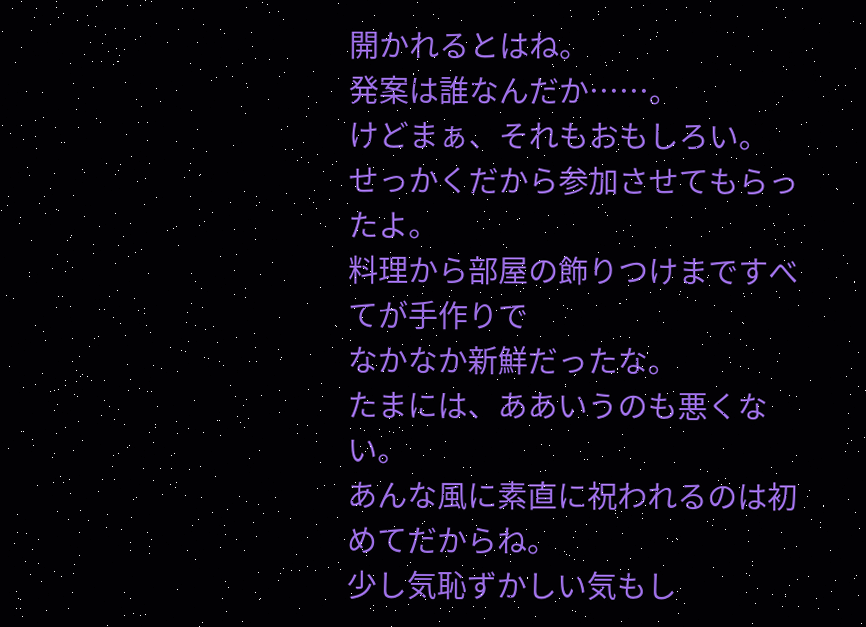開かれるとはね。
発案は誰なんだか……。
けどまぁ、それもおもしろい。
せっかくだから参加させてもらったよ。
料理から部屋の飾りつけまですべてが手作りで
なかなか新鮮だったな。
たまには、ああいうのも悪くない。
あんな風に素直に祝われるのは初めてだからね。
少し気恥ずかしい気もし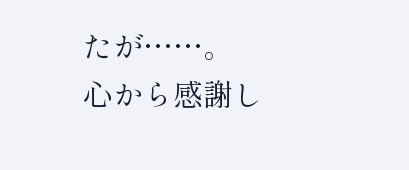たが……。
心から感謝し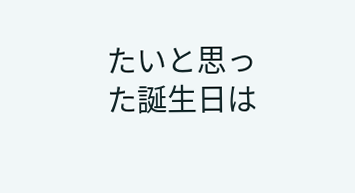たいと思った誕生日は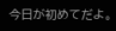今日が初めてだよ。